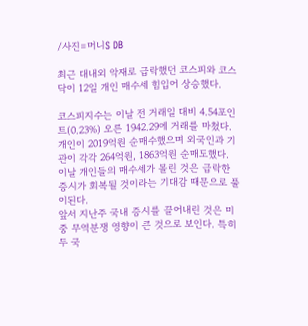/사진=머니S DB

최근 대내외 악재로 급락했던 코스피와 코스닥이 12일 개인 매수세 힘입어 상승했다.

코스피지수는 이날 전 거래일 대비 4.54포인트(0.23%) 오른 1942.29에 거래를 마쳤다. 개인이 2019억원 순매수했으며 외국인과 기관이 각각 264억원, 1863억원 순매도했다. 이날 개인들의 매수세가 몰린 것은 급락한 증시가 회복될 것이라는 기대감 때문으로 풀이된다.
앞서 지난주 국내 증시를 끌어내린 것은 미중 무역분쟁 영향이 큰 것으로 보인다. 특히 두 국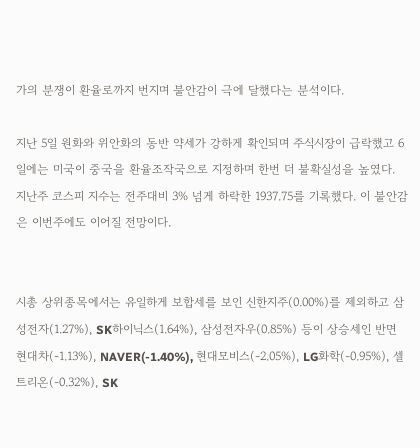가의 분쟁이 환율로까지 번지며 불안감이 극에 달했다는 분석이다.

지난 5일 원화와 위안화의 동반 약세가 강하게 확인되며 주식시장이 급락했고 6일에는 미국이 중국을 환율조작국으로 지정하며 한번 더 불확실성을 높였다. 지난주 코스피 지수는 전주대비 3% 넘게 하락한 1937.75를 기록했다. 이 불안감은 이번주에도 이어질 전망이다.


시총 상위종목에서는 유일하게 보합세를 보인 신한지주(0.00%)를 제외하고 삼성전자(1.27%), SK하이닉스(1.64%), 삼성전자우(0.85%) 등이 상승세인 반면 현대차(-1.13%), NAVER(-1.40%), 현대모비스(-2.05%), LG화학(-0.95%), 셀트리온(-0.32%), SK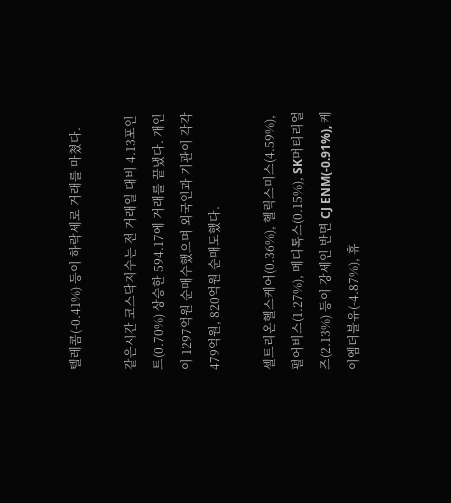텔레콤(-0.41%) 등이 하락세로 거래를 마쳤다.

같은시간 코스닥지수는 전 거래일 대비 4.13포인트(0.70%) 상승한 594.17에 거래를 끝냈다. 개인이 1297억원 순매수했으며 외국인과 기관이 각각 479억원, 820억원 순매도했다.

셀트리온헬스케어(0.36%), 헬릭스미스(4.59%), 펄어비스(1.27%), 메디톡스(0.15%), SK머티리얼즈(2.13%) 등이 강세인 반면 CJ ENM(-0.91%), 케이엠더블유(-4.87%), 휴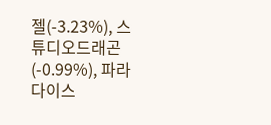젤(-3.23%), 스튜디오드래곤(-0.99%), 파라다이스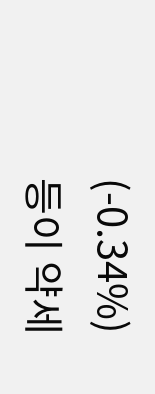(-0.34%) 등이 약세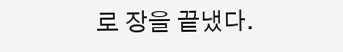로 장을 끝냈다.